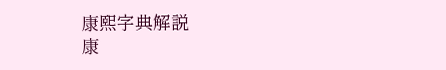康熙字典解説
康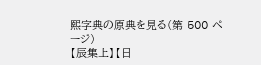熙字典の原典を見る(第 500 ページ)
【辰集上】【日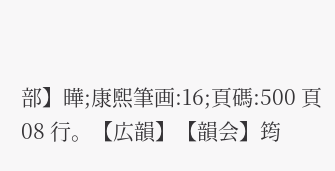部】曄;康煕筆画:16;頁碼:500 頁 08 行。【広韻】【韻会】筠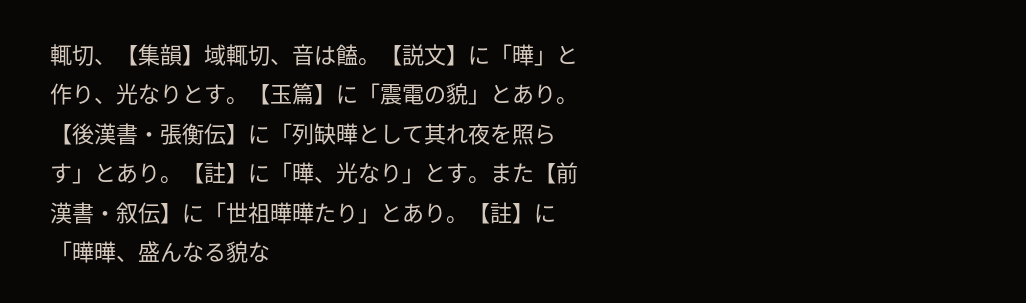輒切、【集韻】域輒切、音は饁。【説文】に「曄」と作り、光なりとす。【玉篇】に「震電の貌」とあり。【後漢書・張衡伝】に「列缺曄として其れ夜を照らす」とあり。【註】に「曄、光なり」とす。また【前漢書・叙伝】に「世祖曄曄たり」とあり。【註】に「曄曄、盛んなる貌な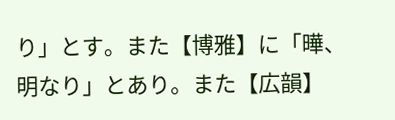り」とす。また【博雅】に「曄、明なり」とあり。また【広韻】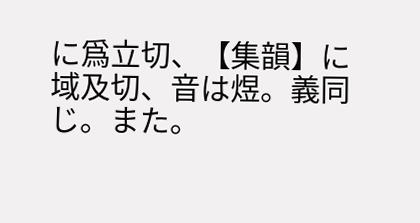に爲立切、【集韻】に域及切、音は煜。義同じ。また。